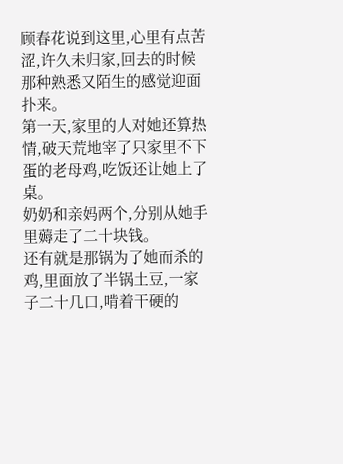顾春花说到这里,心里有点苦涩,许久未归家,回去的时候那种熟悉又陌生的感觉迎面扑来。
第一天,家里的人对她还算热情,破天荒地宰了只家里不下蛋的老母鸡,吃饭还让她上了桌。
奶奶和亲妈两个,分别从她手里薅走了二十块钱。
还有就是那锅为了她而杀的鸡,里面放了半锅土豆,一家子二十几口,啃着干硬的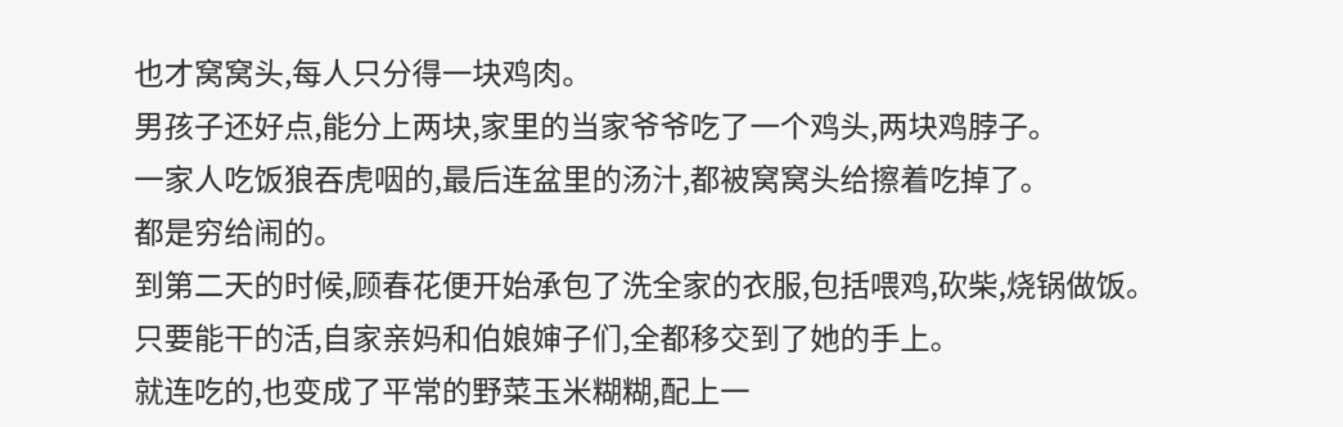也才窝窝头,每人只分得一块鸡肉。
男孩子还好点,能分上两块,家里的当家爷爷吃了一个鸡头,两块鸡脖子。
一家人吃饭狼吞虎咽的,最后连盆里的汤汁,都被窝窝头给擦着吃掉了。
都是穷给闹的。
到第二天的时候,顾春花便开始承包了洗全家的衣服,包括喂鸡,砍柴,烧锅做饭。
只要能干的活,自家亲妈和伯娘婶子们,全都移交到了她的手上。
就连吃的,也变成了平常的野菜玉米糊糊,配上一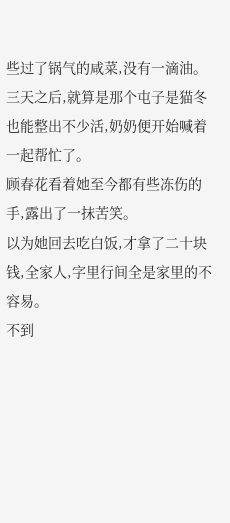些过了锅气的咸菜,没有一滴油。
三天之后,就算是那个屯子是猫冬也能整出不少活,奶奶便开始喊着一起帮忙了。
顾春花看着她至今都有些冻伤的手,露出了一抹苦笑。
以为她回去吃白饭,才拿了二十块钱,全家人,字里行间全是家里的不容易。
不到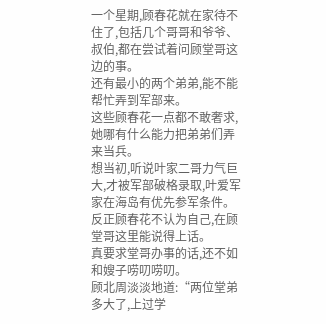一个星期,顾春花就在家待不住了,包括几个哥哥和爷爷、叔伯,都在尝试着问顾堂哥这边的事。
还有最小的两个弟弟,能不能帮忙弄到军部来。
这些顾春花一点都不敢奢求,她哪有什么能力把弟弟们弄来当兵。
想当初,听说叶家二哥力气巨大,才被军部破格录取,叶爱军家在海岛有优先参军条件。
反正顾春花不认为自己,在顾堂哥这里能说得上话。
真要求堂哥办事的话,还不如和嫂子唠叨唠叨。
顾北周淡淡地道:“两位堂弟多大了,上过学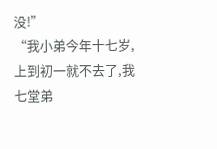没!”
“我小弟今年十七岁,上到初一就不去了,我七堂弟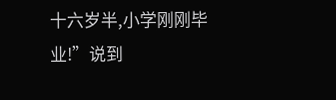十六岁半,小学刚刚毕业!”说到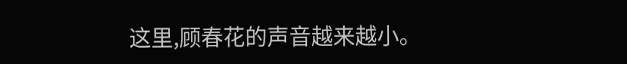这里,顾春花的声音越来越小。